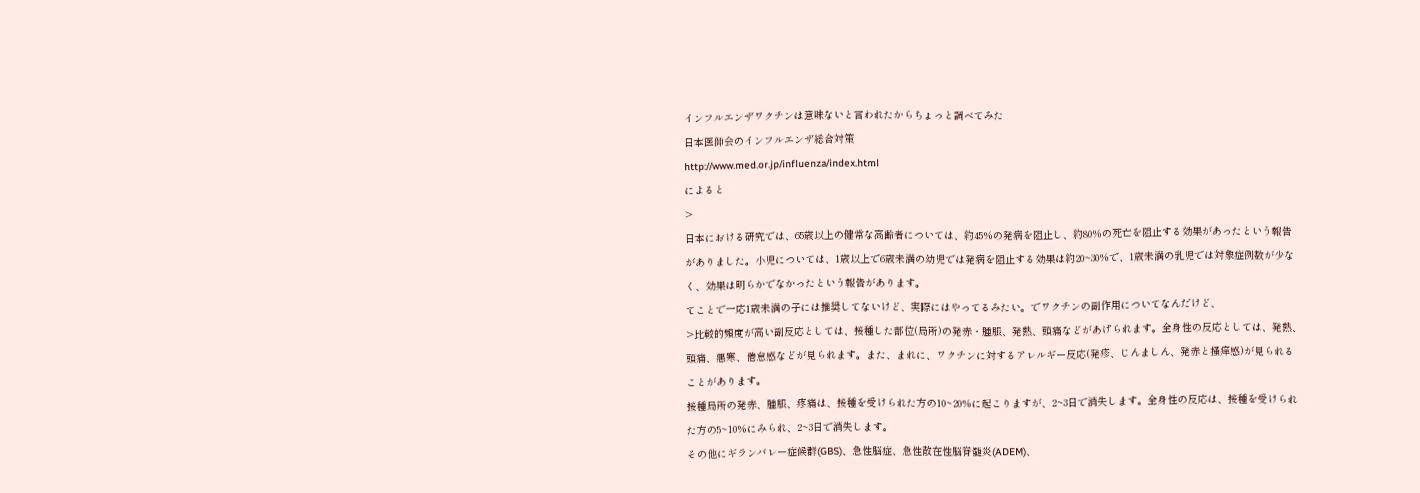インフルエンザワクチンは意味ないと言われたからちょっと調べてみた
日本医師会のインフルエンザ総合対策
http://www.med.or.jp/influenza/index.html
によると
>
日本における研究では、65歳以上の健常な高齢者については、約45%の発病を阻止し、約80%の死亡を阻止する効果があったという報告がありました。小児については、1歳以上で6歳未満の幼児では発病を阻止する効果は約20~30%で、1歳未満の乳児では対象症例数が少なく、効果は明らかでなかったという報告があります。
てことで一応1歳未満の子には推奨してないけど、実際にはやってるみたい。でワクチンの副作用についてなんだけど、
>比較的頻度が高い副反応としては、接種した部位(局所)の発赤・腫脹、発熱、頭痛などがあげられます。全身性の反応としては、発熱、頭痛、悪寒、倦怠感などが見られます。また、まれに、ワクチンに対するアレルギー反応(発疹、じんましん、発赤と掻痒感)が見られることがあります。
接種局所の発赤、腫脹、疼痛は、接種を受けられた方の10~20%に起こりますが、2~3日で消失します。全身性の反応は、接種を受けられた方の5~10%にみられ、2~3日で消失します。
その他にギランバレー症候群(GBS)、急性脳症、急性散在性脳脊髄炎(ADEM)、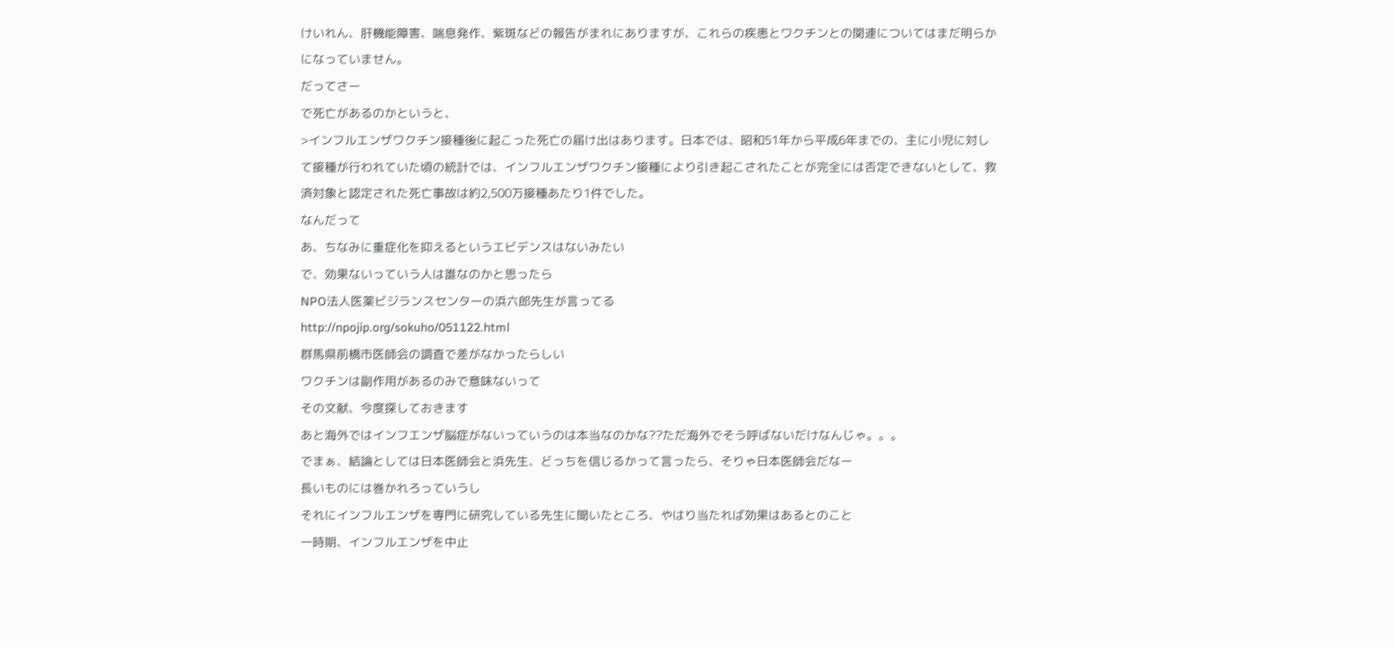けいれん、肝機能障害、喘息発作、紫斑などの報告がまれにありますが、これらの疾患とワクチンとの関連についてはまだ明らかになっていません。
だってさー
で死亡があるのかというと、
>インフルエンザワクチン接種後に起こった死亡の届け出はあります。日本では、昭和51年から平成6年までの、主に小児に対して接種が行われていた頃の統計では、インフルエンザワクチン接種により引き起こされたことが完全には否定できないとして、救済対象と認定された死亡事故は約2,500万接種あたり1件でした。
なんだって
あ、ちなみに重症化を抑えるというエビデンスはないみたい
で、効果ないっていう人は誰なのかと思ったら
NPO法人医薬ビジランスセンターの浜六郎先生が言ってる
http://npojip.org/sokuho/051122.html
群馬県前橋市医師会の調査で差がなかったらしい
ワクチンは副作用があるのみで意味ないって
その文献、今度探しておきます
あと海外ではインフエンザ脳症がないっていうのは本当なのかな??ただ海外でそう呼ばないだけなんじゃ。。。
でまぁ、結論としては日本医師会と浜先生、どっちを信じるかって言ったら、そりゃ日本医師会だなー
長いものには巻かれろっていうし
それにインフルエンザを専門に研究している先生に聞いたところ、やはり当たれば効果はあるとのこと
一時期、インフルエンザを中止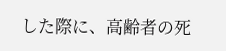した際に、高齢者の死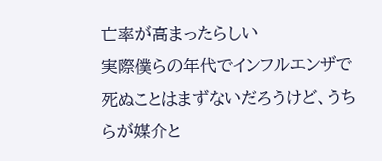亡率が高まったらしい
実際僕らの年代でインフルエンザで死ぬことはまずないだろうけど、うちらが媒介と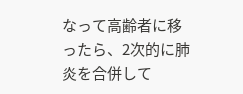なって高齢者に移ったら、2次的に肺炎を合併して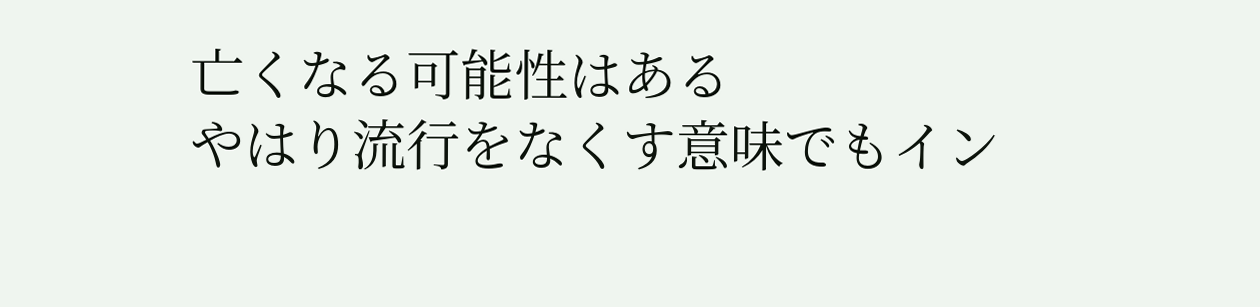亡くなる可能性はある
やはり流行をなくす意味でもイン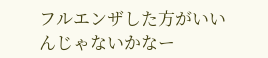フルエンザした方がいいんじゃないかなー